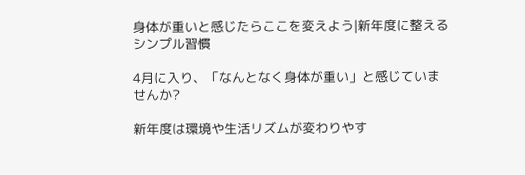身体が重いと感じたらここを変えよう|新年度に整えるシンプル習慣

4月に入り、「なんとなく身体が重い」と感じていませんか?

新年度は環境や生活リズムが変わりやす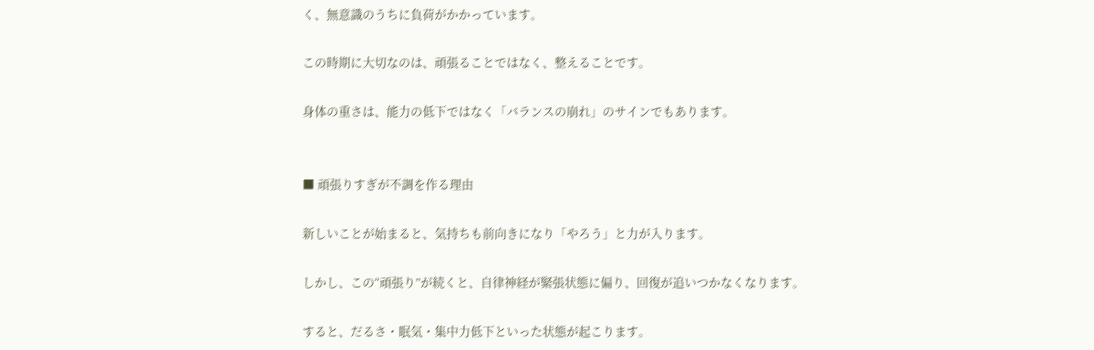く、無意識のうちに負荷がかかっています。

この時期に大切なのは、頑張ることではなく、整えることです。

身体の重さは、能力の低下ではなく「バランスの崩れ」のサインでもあります。


■ 頑張りすぎが不調を作る理由

新しいことが始まると、気持ちも前向きになり「やろう」と力が入ります。

しかし、この“頑張り”が続くと、自律神経が緊張状態に偏り、回復が追いつかなくなります。

すると、だるさ・眠気・集中力低下といった状態が起こります。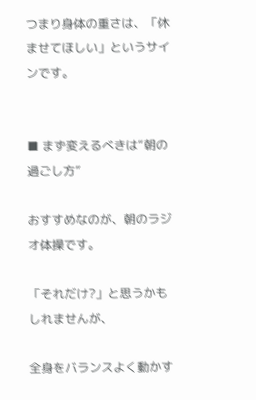つまり身体の重さは、「休ませてほしい」というサインです。


■ まず変えるべきは“朝の過ごし方”

おすすめなのが、朝のラジオ体操です。

「それだけ?」と思うかもしれませんが、

全身をバランスよく動かす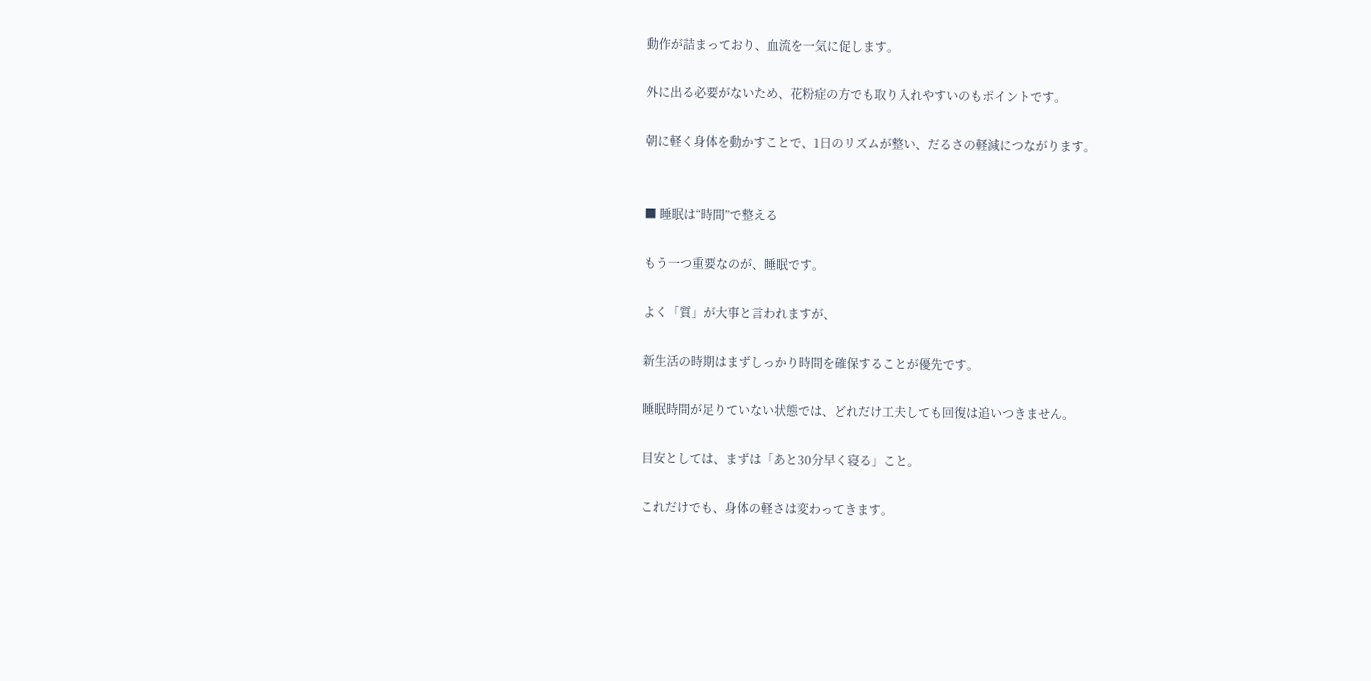動作が詰まっており、血流を一気に促します。

外に出る必要がないため、花粉症の方でも取り入れやすいのもポイントです。

朝に軽く身体を動かすことで、1日のリズムが整い、だるさの軽減につながります。


■ 睡眠は“時間”で整える

もう一つ重要なのが、睡眠です。

よく「質」が大事と言われますが、

新生活の時期はまずしっかり時間を確保することが優先です。

睡眠時間が足りていない状態では、どれだけ工夫しても回復は追いつきません。

目安としては、まずは「あと30分早く寝る」こと。

これだけでも、身体の軽さは変わってきます。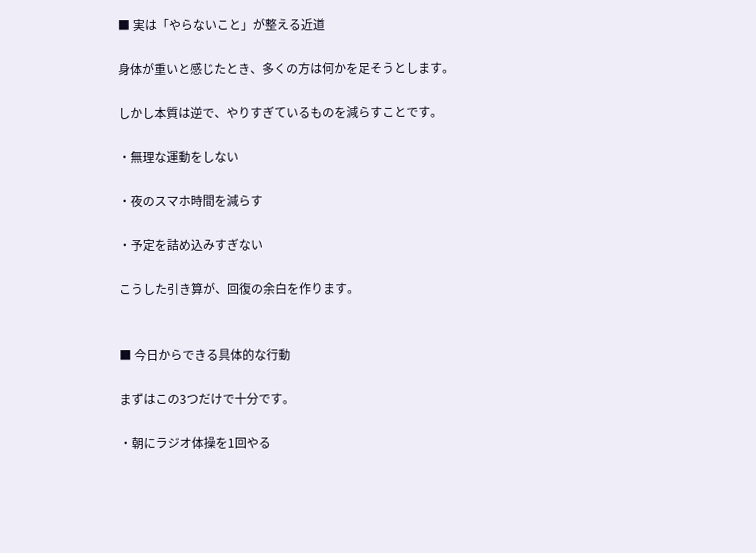■ 実は「やらないこと」が整える近道

身体が重いと感じたとき、多くの方は何かを足そうとします。

しかし本質は逆で、やりすぎているものを減らすことです。

・無理な運動をしない

・夜のスマホ時間を減らす

・予定を詰め込みすぎない

こうした引き算が、回復の余白を作ります。


■ 今日からできる具体的な行動

まずはこの3つだけで十分です。

・朝にラジオ体操を1回やる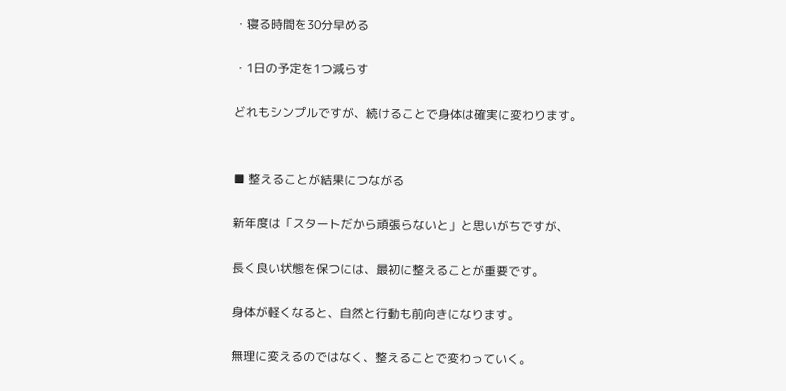・寝る時間を30分早める

・1日の予定を1つ減らす

どれもシンプルですが、続けることで身体は確実に変わります。


■ 整えることが結果につながる

新年度は「スタートだから頑張らないと」と思いがちですが、

長く良い状態を保つには、最初に整えることが重要です。

身体が軽くなると、自然と行動も前向きになります。

無理に変えるのではなく、整えることで変わっていく。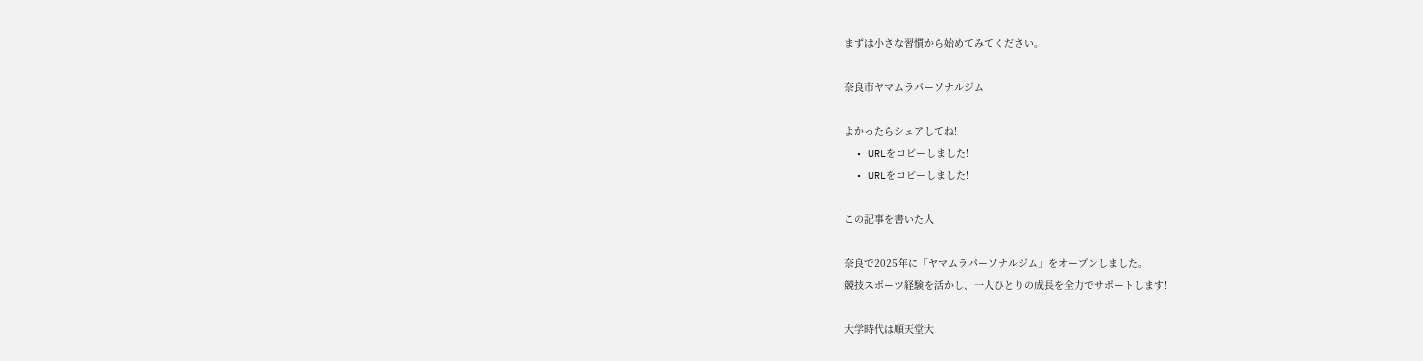まずは小さな習慣から始めてみてください。

奈良市ヤマムラパーソナルジム

よかったらシェアしてね!
  • URLをコピーしました!
  • URLをコピーしました!

この記事を書いた人

奈良で2025年に「ヤマムラパーソナルジム」をオープンしました。
競技スポーツ経験を活かし、一人ひとりの成長を全力でサポートします!

大学時代は順天堂大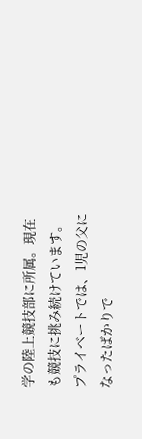学の陸上競技部に所属。現在も競技に挑み続けています。
プライベートでは、1児の父になったばかりで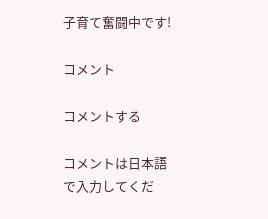子育て奮闘中です!

コメント

コメントする

コメントは日本語で入力してくだ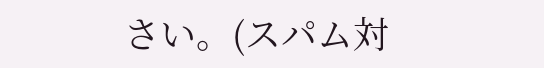さい。(スパム対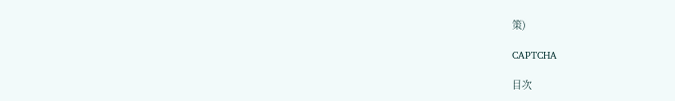策)

CAPTCHA

目次